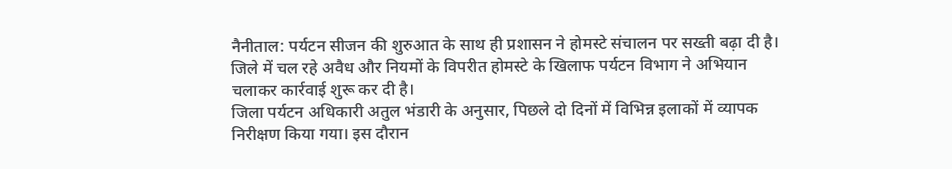नैनीताल: पर्यटन सीजन की शुरुआत के साथ ही प्रशासन ने होमस्टे संचालन पर सख्ती बढ़ा दी है। जिले में चल रहे अवैध और नियमों के विपरीत होमस्टे के खिलाफ पर्यटन विभाग ने अभियान चलाकर कार्रवाई शुरू कर दी है।
जिला पर्यटन अधिकारी अतुल भंडारी के अनुसार, पिछले दो दिनों में विभिन्न इलाकों में व्यापक निरीक्षण किया गया। इस दौरान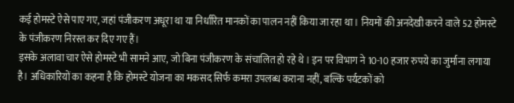कई होमस्टे ऐसे पाए गए, जहां पंजीकरण अधूरा था या निर्धारित मानकों का पालन नहीं किया जा रहा था। नियमों की अनदेखी करने वाले 52 होमस्टे के पंजीकरण निरस्त कर दिए गए हैं।
इसके अलावा चार ऐसे होमस्टे भी सामने आए, जो बिना पंजीकरण के संचालित हो रहे थे। इन पर विभाग ने 10-10 हजार रुपये का जुर्माना लगाया है। अधिकारियों का कहना है कि होमस्टे योजना का मकसद सिर्फ कमरा उपलब्ध कराना नहीं, बल्कि पर्यटकों को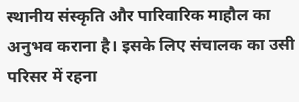स्थानीय संस्कृति और पारिवारिक माहौल का अनुभव कराना है। इसके लिए संचालक का उसी परिसर में रहना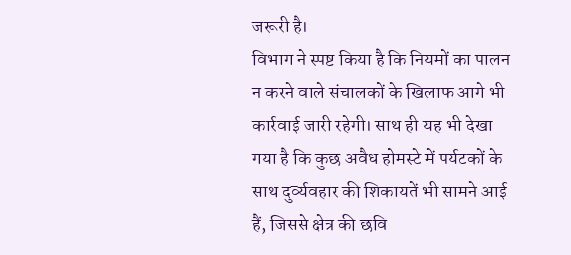जरूरी है।
विभाग ने स्पष्ट किया है कि नियमों का पालन न करने वाले संचालकों के खिलाफ आगे भी कार्रवाई जारी रहेगी। साथ ही यह भी देखा गया है कि कुछ अवैध होमस्टे में पर्यटकों के साथ दुर्व्यवहार की शिकायतें भी सामने आई हैं, जिससे क्षेत्र की छवि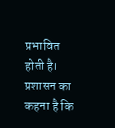प्रभावित होती है।
प्रशासन का कहना है कि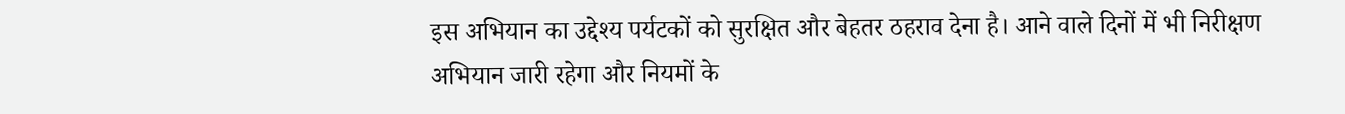इस अभियान का उद्देश्य पर्यटकों को सुरक्षित और बेहतर ठहराव देना है। आने वाले दिनों में भी निरीक्षण अभियान जारी रहेगा और नियमों के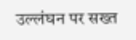उल्लंघन पर सख्त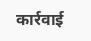कार्रवाई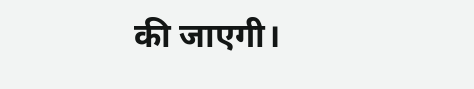की जाएगी।